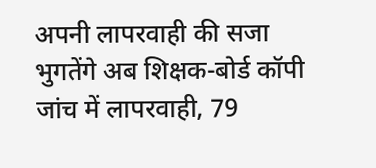अपनी लापरवाही की सजा भुगतेंगे अब शिक्षक-बोर्ड कॉपी जांच में लापरवाही, 79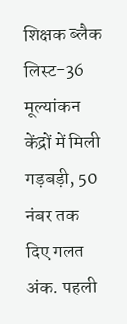शिक्षक ब्लैक लिस्ट-36 मूल्यांकन केंद्रों में मिली गड़बड़ी, 50 नंबर तक दिए गलत अंक. पहली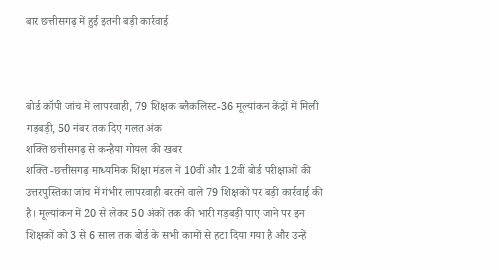बार छत्तीसगढ़ में हुई इतनी बड़ी कार्रवाई



बोर्ड कॉपी जांच में लापरवाही, 79 शिक्षक ब्लैकलिस्ट-36 मूल्यांकन केंद्रों में मिली गड़बड़ी, 50 नंबर तक दिए गलत अंक
शक्ति छत्तीसगढ़ से कन्हैया गोयल की खबर
शक्ति -छत्तीसगढ़ माध्यमिक शिक्षा मंडल ने 10वीं और 12वीं बोर्ड परीक्षाओं की उत्तरपुस्तिका जांच में गंभीर लापरवाही बरतने वाले 79 शिक्षकों पर बड़ी कार्रवाई की है। मूल्यांकन में 20 से लेकर 50 अंकों तक की भारी गड़बड़ी पाए जाने पर इन शिक्षकों को 3 से 6 साल तक बोर्ड के सभी कामों से हटा दिया गया है और उन्हें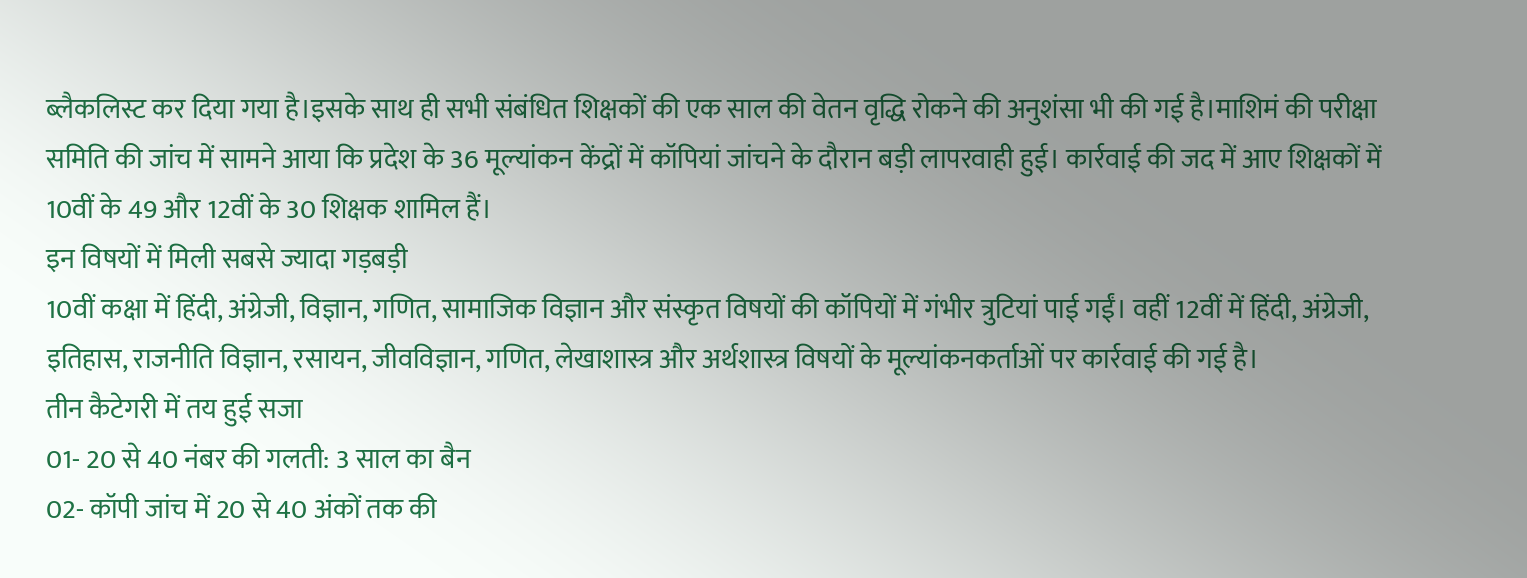ब्लैकलिस्ट कर दिया गया है।इसके साथ ही सभी संबंधित शिक्षकों की एक साल की वेतन वृद्धि रोकने की अनुशंसा भी की गई है।माशिमं की परीक्षा समिति की जांच में सामने आया कि प्रदेश के 36 मूल्यांकन केंद्रों में कॉपियां जांचने के दौरान बड़ी लापरवाही हुई। कार्रवाई की जद में आए शिक्षकों में 10वीं के 49 और 12वीं के 30 शिक्षक शामिल हैं।
इन विषयों में मिली सबसे ज्यादा गड़बड़ी
10वीं कक्षा में हिंदी, अंग्रेजी, विज्ञान, गणित, सामाजिक विज्ञान और संस्कृत विषयों की कॉपियों में गंभीर त्रुटियां पाई गईं। वहीं 12वीं में हिंदी, अंग्रेजी, इतिहास, राजनीति विज्ञान, रसायन, जीवविज्ञान, गणित, लेखाशास्त्र और अर्थशास्त्र विषयों के मूल्यांकनकर्ताओं पर कार्रवाई की गई है।
तीन कैटेगरी में तय हुई सजा
01- 20 से 40 नंबर की गलती: 3 साल का बैन
02- कॉपी जांच में 20 से 40 अंकों तक की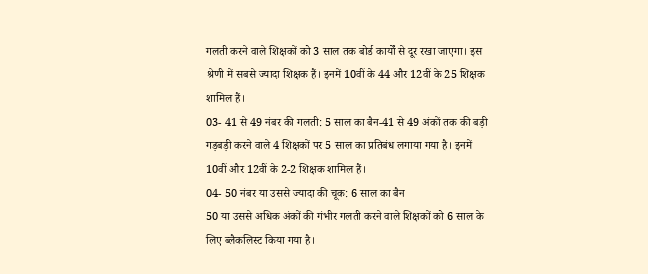गलती करने वाले शिक्षकों को 3 साल तक बोर्ड कार्यों से दूर रखा जाएगा। इस श्रेणी में सबसे ज्यादा शिक्षक हैं। इनमें 10वीं के 44 और 12वीं के 25 शिक्षक शामिल हैं।
03- 41 से 49 नंबर की गलती: 5 साल का बैन-41 से 49 अंकों तक की बड़ी गड़बड़ी करने वाले 4 शिक्षकों पर 5 साल का प्रतिबंध लगाया गया है। इनमें 10वीं और 12वीं के 2-2 शिक्षक शामिल हैं।
04- 50 नंबर या उससे ज्यादा की चूक: 6 साल का बैन
50 या उससे अधिक अंकों की गंभीर गलती करने वाले शिक्षकों को 6 साल के लिए ब्लैकलिस्ट किया गया है।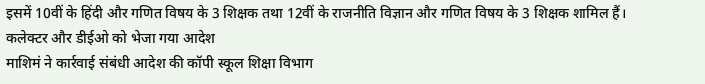इसमें 10वीं के हिंदी और गणित विषय के 3 शिक्षक तथा 12वीं के राजनीति विज्ञान और गणित विषय के 3 शिक्षक शामिल हैं।
कलेक्टर और डीईओ को भेजा गया आदेश
माशिमं ने कार्रवाई संबंधी आदेश की कॉपी स्कूल शिक्षा विभाग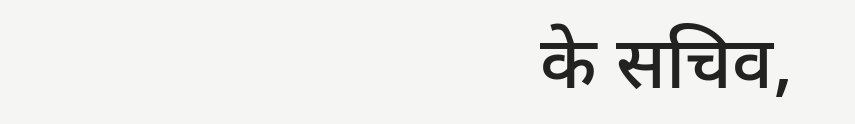के सचिव,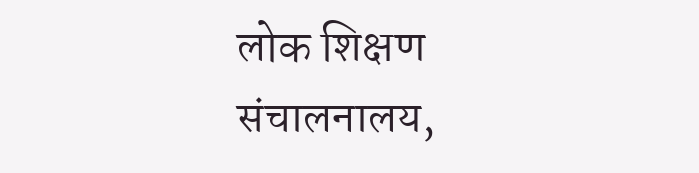लोक शिक्षण संचालनालय,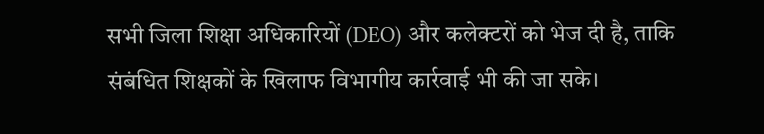सभी जिला शिक्षा अधिकारियों (DEO) और कलेक्टरों को भेज दी है, ताकि संबंधित शिक्षकों के खिलाफ विभागीय कार्रवाई भी की जा सके।